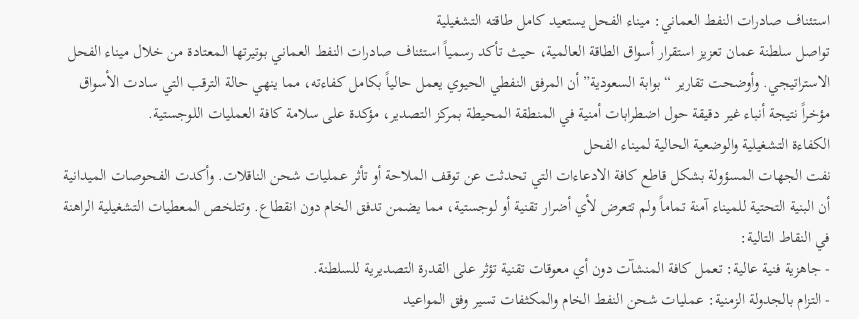استئناف صادرات النفط العماني: ميناء الفحل يستعيد كامل طاقته التشغيلية
تواصل سلطنة عمان تعزيز استقرار أسواق الطاقة العالمية، حيث تأكد رسمياً استئناف صادرات النفط العماني بوتيرتها المعتادة من خلال ميناء الفحل الاستراتيجي. وأوضحت تقارير “بوابة السعودية” أن المرفق النفطي الحيوي يعمل حالياً بكامل كفاءته، مما ينهي حالة الترقب التي سادت الأسواق مؤخراً نتيجة أنباء غير دقيقة حول اضطرابات أمنية في المنطقة المحيطة بمركز التصدير، مؤكدة على سلامة كافة العمليات اللوجستية.
الكفاءة التشغيلية والوضعية الحالية لميناء الفحل
نفت الجهات المسؤولة بشكل قاطع كافة الادعاءات التي تحدثت عن توقف الملاحة أو تأثر عمليات شحن الناقلات. وأكدت الفحوصات الميدانية أن البنية التحتية للميناء آمنة تماماً ولم تتعرض لأي أضرار تقنية أو لوجستية، مما يضمن تدفق الخام دون انقطاع. وتتلخص المعطيات التشغيلية الراهنة في النقاط التالية:
- جاهزية فنية عالية: تعمل كافة المنشآت دون أي معوقات تقنية تؤثر على القدرة التصديرية للسلطنة.
- التزام بالجدولة الزمنية: عمليات شحن النفط الخام والمكثفات تسير وفق المواعيد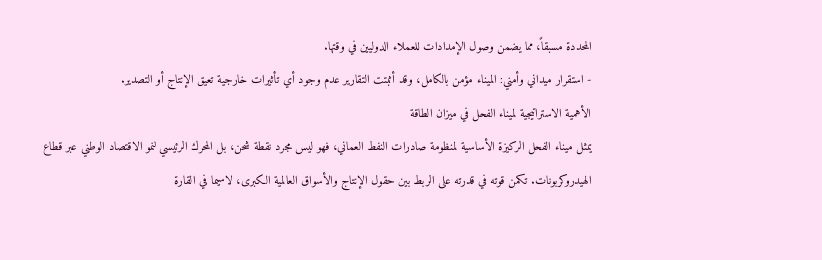المحددة مسبقاً، مما يضمن وصول الإمدادات للعملاء الدوليين في وقتها.
- استقرار ميداني وأمني: الميناء مؤمن بالكامل، وقد أثبتت التقارير عدم وجود أي تأثيرات خارجية تعيق الإنتاج أو التصدير.
الأهمية الاستراتيجية لميناء الفحل في ميزان الطاقة
يمثل ميناء الفحل الركيزة الأساسية لمنظومة صادرات النفط العماني، فهو ليس مجرد نقطة شحن، بل المحرك الرئيسي لنمو الاقتصاد الوطني عبر قطاع الهيدروكربونات. تكمن قوته في قدرته على الربط بين حقول الإنتاج والأسواق العالمية الكبرى، لاسيما في القارة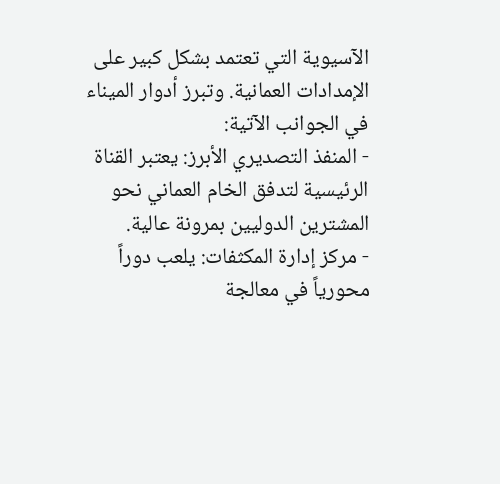الآسيوية التي تعتمد بشكل كبير على الإمدادات العمانية. وتبرز أدوار الميناء في الجوانب الآتية:
- المنفذ التصديري الأبرز: يعتبر القناة الرئيسية لتدفق الخام العماني نحو المشترين الدوليين بمرونة عالية.
- مركز إدارة المكثفات: يلعب دوراً محورياً في معالجة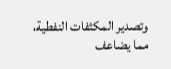وتصدير المكثفات النفطية، مما يضاعف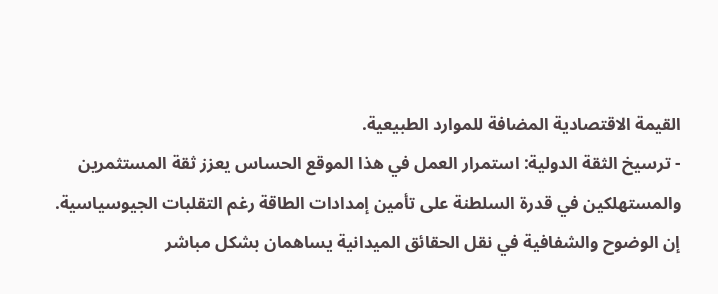القيمة الاقتصادية المضافة للموارد الطبيعية.
- ترسيخ الثقة الدولية: استمرار العمل في هذا الموقع الحساس يعزز ثقة المستثمرين والمستهلكين في قدرة السلطنة على تأمين إمدادات الطاقة رغم التقلبات الجيوسياسية.
إن الوضوح والشفافية في نقل الحقائق الميدانية يساهمان بشكل مباشر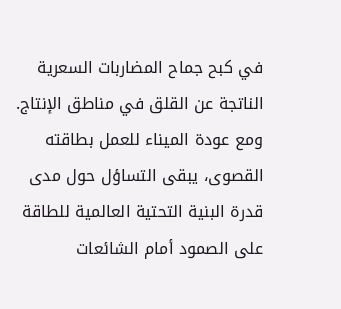في كبح جماح المضاربات السعرية الناتجة عن القلق في مناطق الإنتاج. ومع عودة الميناء للعمل بطاقته القصوى، يبقى التساؤل حول مدى قدرة البنية التحتية العالمية للطاقة على الصمود أمام الشائعات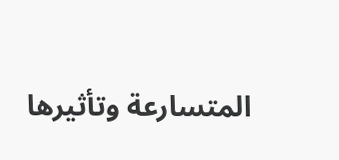المتسارعة وتأثيرها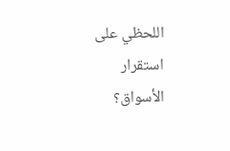اللحظي على استقرار الأسواق؟